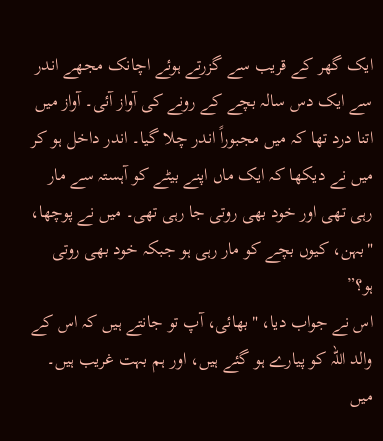ایک گھر کے قریب سے گزرتے ہوئے اچانک مجھے اندر سے ایک دس سالہ بچے کے رونے کی آواز آئی۔ آواز میں اتنا درد تھا کہ میں مجبوراً اندر چلا گیا۔ اندر داخل ہو کر میں نے دیکھا کہ ایک ماں اپنے بیٹے کو آہستہ سے مار رہی تھی اور خود بھی روتی جا رہی تھی۔ میں نے پوچھا، "بہن، کیوں بچے کو مار رہی ہو جبکہ خود بھی روتی ہو؟”
اس نے جواب دیا، "بھائی، آپ تو جانتے ہیں کہ اس کے والد اللہ کو پیارے ہو گئے ہیں، اور ہم بہت غریب ہیں۔ میں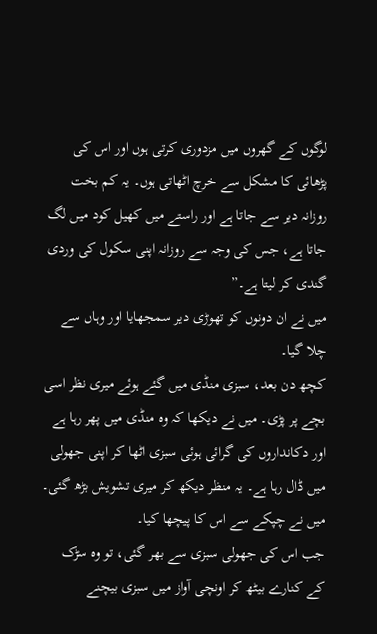لوگوں کے گھروں میں مزدوری کرتی ہوں اور اس کی پڑھائی کا مشکل سے خرچ اٹھاتی ہوں۔ یہ کم بخت روزانہ دیر سے جاتا ہے اور راستے میں کھیل کود میں لگ جاتا ہے، جس کی وجہ سے روزانہ اپنی سکول کی وردی گندی کر لیتا ہے۔”
میں نے ان دونوں کو تھوڑی دیر سمجھایا اور وہاں سے چلا گیا۔
کچھ دن بعد، سبزی منڈی میں گئے ہوئے میری نظر اسی بچے پر پڑی۔ میں نے دیکھا کہ وہ منڈی میں پھر رہا ہے اور دکانداروں کی گرائی ہوئی سبزی اٹھا کر اپنی جھولی میں ڈال رہا ہے۔ یہ منظر دیکھ کر میری تشویش بڑھ گئی۔ میں نے چپکے سے اس کا پیچھا کیا۔
جب اس کی جھولی سبزی سے بھر گئی، تو وہ سڑک کے کنارے بیٹھ کر اونچی آواز میں سبزی بیچنے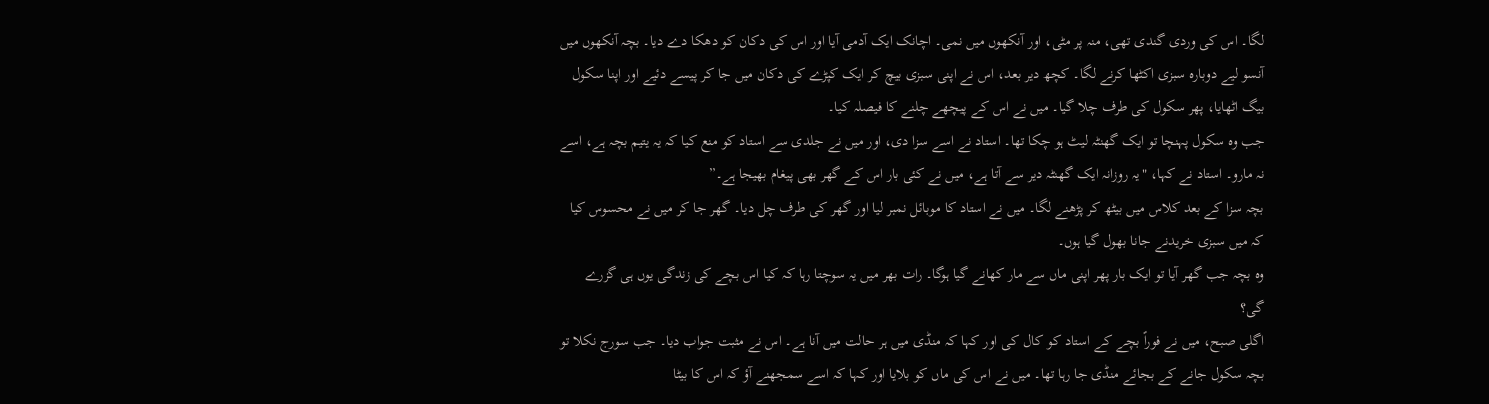لگا۔ اس کی وردی گندی تھی، منہ پر مٹی، اور آنکھوں میں نمی۔ اچانک ایک آدمی آیا اور اس کی دکان کو دھکا دے دیا۔ بچہ آنکھوں میں آنسو لیے دوبارہ سبزی اکٹھا کرنے لگا۔ کچھ دیر بعد، اس نے اپنی سبزی بیچ کر ایک کپڑے کی دکان میں جا کر پیسے دئیے اور اپنا سکول بیگ اٹھایا، پھر سکول کی طرف چلا گیا۔ میں نے اس کے پیچھے چلنے کا فیصلہ کیا۔
جب وہ سکول پہنچا تو ایک گھنٹہ لیٹ ہو چکا تھا۔ استاد نے اسے سزا دی، اور میں نے جلدی سے استاد کو منع کیا کہ یہ یتیم بچہ ہے، اسے نہ مارو۔ استاد نے کہا، "یہ روزانہ ایک گھنٹہ دیر سے آتا ہے، میں نے کئی بار اس کے گھر بھی پیغام بھیجا ہے۔”
بچہ سزا کے بعد کلاس میں بیٹھ کر پڑھنے لگا۔ میں نے استاد کا موبائل نمبر لیا اور گھر کی طرف چل دیا۔ گھر جا کر میں نے محسوس کیا کہ میں سبزی خریدنے جانا بھول گیا ہوں۔
وہ بچہ جب گھر آیا تو ایک بار پھر اپنی ماں سے مار کھانے گیا ہوگا۔ رات بھر میں یہ سوچتا رہا کہ کیا اس بچے کی زندگی یوں ہی گزرے گی؟
اگلی صبح، میں نے فوراً بچے کے استاد کو کال کی اور کہا کہ منڈی میں ہر حالت میں آنا ہے۔ اس نے مثبت جواب دیا۔ جب سورج نکلا تو بچہ سکول جانے کے بجائے منڈی جا رہا تھا۔ میں نے اس کی ماں کو بلایا اور کہا کہ اسے سمجھنے آؤ کہ اس کا بیٹا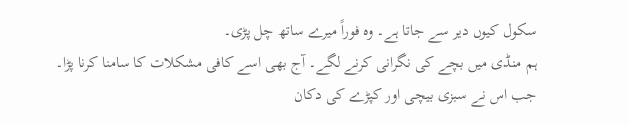سکول کیوں دیر سے جاتا ہے۔ وہ فوراً میرے ساتھ چل پڑی۔
ہم منڈی میں بچے کی نگرانی کرنے لگے۔ آج بھی اسے کافی مشکلات کا سامنا کرنا پڑا۔ جب اس نے سبزی بیچی اور کپڑے کی دکان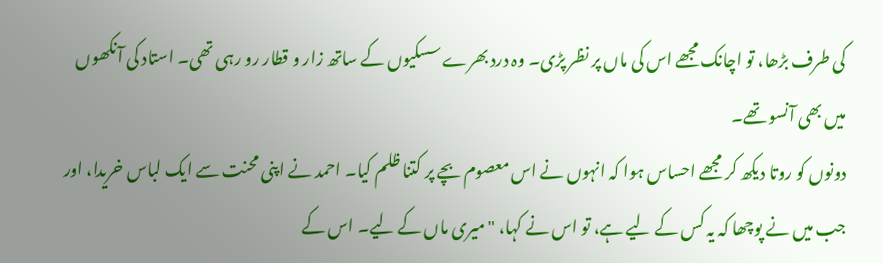کی طرف بڑھا، تو اچانک مجھے اس کی ماں پر نظر پڑی۔ وہ درد بھرے سسکیوں کے ساتھ زار و قطار رو رہی تھی۔ استاد کی آنکھوں میں بھی آنسو تھے۔
دونوں کو روتا دیکھ کر مجھے احساس ہوا کہ انہوں نے اس معصوم بچے پر کتنا ظلم کیا۔ احمد نے اپنی محنت سے ایک لباس خریدا، اور جب میں نے پوچھا کہ یہ کس کے لیے ہے، تو اس نے کہا، "میری ماں کے لیے۔ اس کے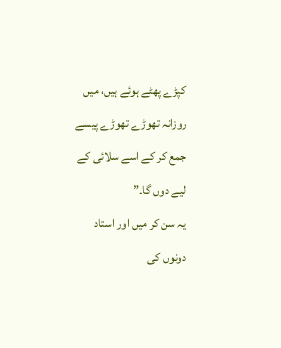کپڑے پھٹے ہوئے ہیں، میں روزانہ تھوڑے تھوڑے پیسے جمع کر کے اسے سلائی کے لیے دوں گا۔”
یہ سن کر میں اور استاد دونوں کی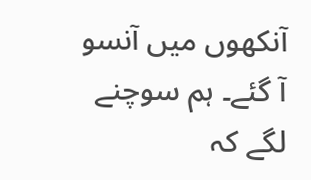آنکھوں میں آنسو آ گئے۔ ہم سوچنے لگے کہ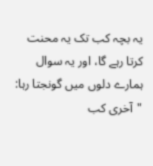یہ بچہ کب تک یہ محنت کرتا رہے گا، اور یہ سوال ہمارے دلوں میں گونجتا رہا: "آخری کب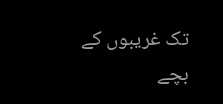تک غریبوں کے بچے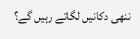ننھی دکانیں لگاتے رہیں گے؟